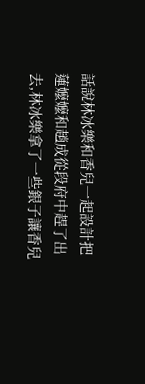話說林冰樂和香兒一起設計把蓮嬤嬤和趙成從段府中趕了出去,林冰樂拿了一些銀子讓香兒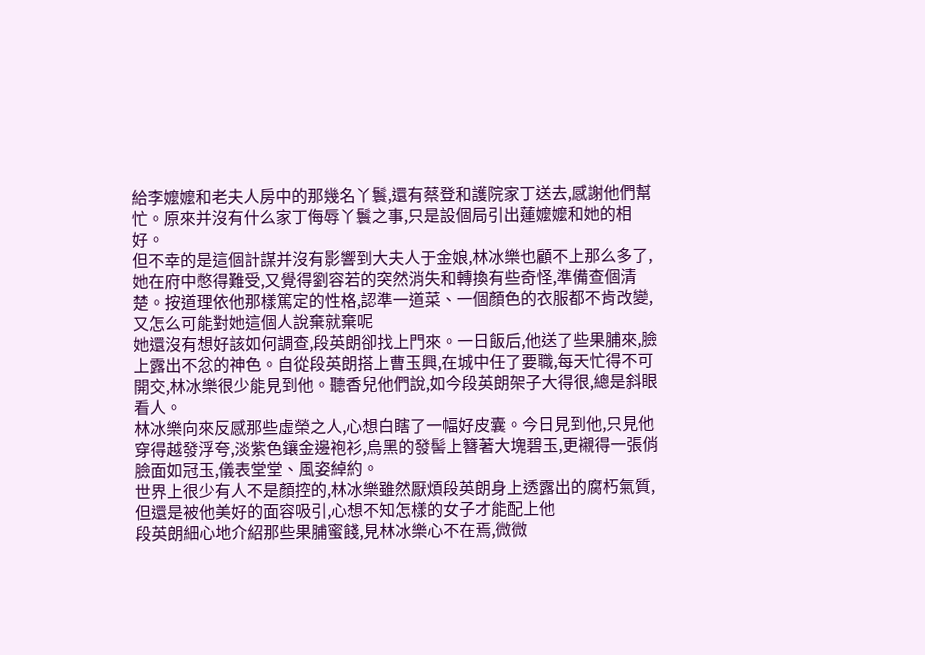給李嬤嬤和老夫人房中的那幾名丫鬟,還有蔡登和護院家丁送去,感謝他們幫忙。原來并沒有什么家丁侮辱丫鬟之事,只是設個局引出蓮嬤嬤和她的相好。
但不幸的是這個計謀并沒有影響到大夫人于金娘,林冰樂也顧不上那么多了,她在府中憋得難受,又覺得劉容若的突然消失和轉換有些奇怪,準備查個清楚。按道理依他那樣篤定的性格,認準一道菜、一個顏色的衣服都不肯改變,又怎么可能對她這個人說棄就棄呢
她還沒有想好該如何調查,段英朗卻找上門來。一日飯后,他送了些果脯來,臉上露出不忿的神色。自從段英朗搭上曹玉興,在城中任了要職,每天忙得不可開交,林冰樂很少能見到他。聽香兒他們說,如今段英朗架子大得很,總是斜眼看人。
林冰樂向來反感那些虛榮之人,心想白瞎了一幅好皮囊。今日見到他,只見他穿得越發浮夸,淡紫色鑲金邊袍衫,烏黑的發髻上簪著大塊碧玉,更襯得一張俏臉面如冠玉,儀表堂堂、風姿綽約。
世界上很少有人不是顏控的,林冰樂雖然厭煩段英朗身上透露出的腐朽氣質,但還是被他美好的面容吸引,心想不知怎樣的女子才能配上他
段英朗細心地介紹那些果脯蜜餞,見林冰樂心不在焉,微微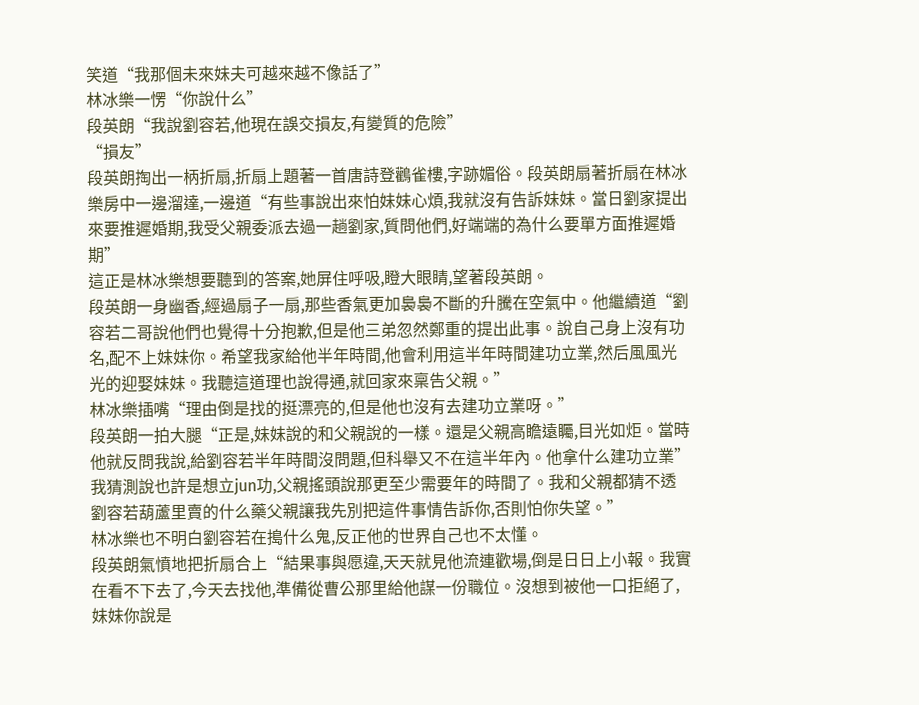笑道“我那個未來妹夫可越來越不像話了”
林冰樂一愣“你說什么”
段英朗“我說劉容若,他現在誤交損友,有變質的危險”
“損友”
段英朗掏出一柄折扇,折扇上題著一首唐詩登鸛雀樓,字跡媚俗。段英朗扇著折扇在林冰樂房中一邊溜達,一邊道“有些事說出來怕妹妹心煩,我就沒有告訴妹妹。當日劉家提出來要推遲婚期,我受父親委派去過一趟劉家,質問他們,好端端的為什么要單方面推遲婚期”
這正是林冰樂想要聽到的答案,她屏住呼吸,瞪大眼睛,望著段英朗。
段英朗一身幽香,經過扇子一扇,那些香氣更加裊裊不斷的升騰在空氣中。他繼續道“劉容若二哥說他們也覺得十分抱歉,但是他三弟忽然鄭重的提出此事。說自己身上沒有功名,配不上妹妹你。希望我家給他半年時間,他會利用這半年時間建功立業,然后風風光光的迎娶妹妹。我聽這道理也說得通,就回家來稟告父親。”
林冰樂插嘴“理由倒是找的挺漂亮的,但是他也沒有去建功立業呀。”
段英朗一拍大腿“正是,妹妹說的和父親說的一樣。還是父親高瞻遠矚,目光如炬。當時他就反問我說,給劉容若半年時間沒問題,但科舉又不在這半年內。他拿什么建功立業”
我猜測說也許是想立jun功,父親搖頭說那更至少需要年的時間了。我和父親都猜不透劉容若葫蘆里賣的什么藥父親讓我先別把這件事情告訴你,否則怕你失望。”
林冰樂也不明白劉容若在搗什么鬼,反正他的世界自己也不太懂。
段英朗氣憤地把折扇合上“結果事與愿違,天天就見他流連歡場,倒是日日上小報。我實在看不下去了,今天去找他,準備從曹公那里給他謀一份職位。沒想到被他一口拒絕了,妹妹你說是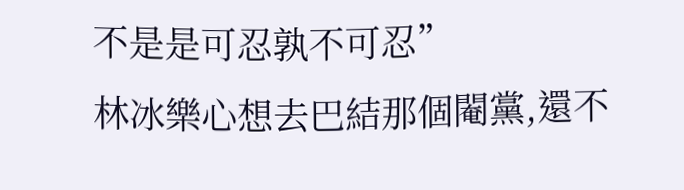不是是可忍孰不可忍”
林冰樂心想去巴結那個閹黨,還不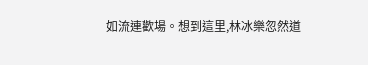如流連歡場。想到這里,林冰樂忽然道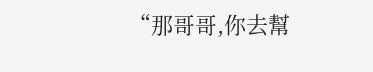“那哥哥,你去幫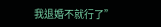我退婚不就行了”